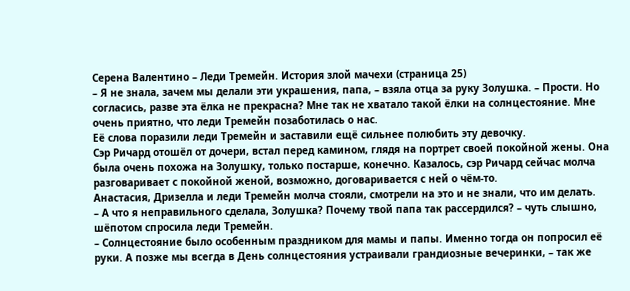Серена Валентино – Леди Тремейн. История злой мачехи (страница 25)
– Я не знала, зачем мы делали эти украшения, папа, – взяла отца за руку Золушка. – Прости. Но согласись, разве эта ёлка не прекрасна? Мне так не хватало такой ёлки на солнцестояние. Мне очень приятно, что леди Тремейн позаботилась о нас.
Её слова поразили леди Тремейн и заставили ещё сильнее полюбить эту девочку.
Сэр Ричард отошёл от дочери, встал перед камином, глядя на портрет своей покойной жены. Она была очень похожа на Золушку, только постарше, конечно. Казалось, сэр Ричард сейчас молча разговаривает с покойной женой, возможно, договаривается с ней о чём-то.
Анастасия, Дризелла и леди Тремейн молча стояли, смотрели на это и не знали, что им делать.
– А что я неправильного сделала, Золушка? Почему твой папа так рассердился? – чуть слышно, шёпотом спросила леди Тремейн.
– Солнцестояние было особенным праздником для мамы и папы. Именно тогда он попросил её руки. А позже мы всегда в День солнцестояния устраивали грандиозные вечеринки, – так же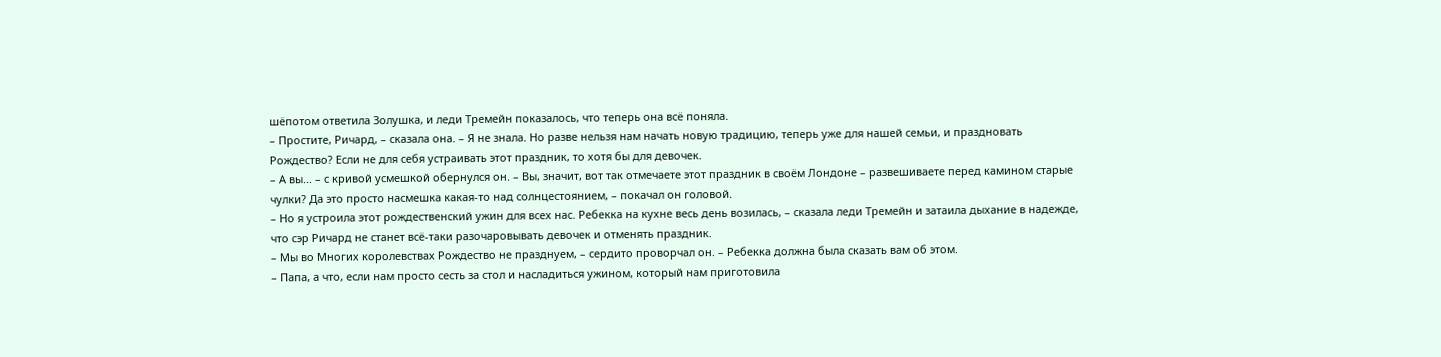шёпотом ответила Золушка, и леди Тремейн показалось, что теперь она всё поняла.
– Простите, Ричард, – сказала она. – Я не знала. Но разве нельзя нам начать новую традицию, теперь уже для нашей семьи, и праздновать Рождество? Если не для себя устраивать этот праздник, то хотя бы для девочек.
– А вы... – с кривой усмешкой обернулся он. – Вы, значит, вот так отмечаете этот праздник в своём Лондоне – развешиваете перед камином старые чулки? Да это просто насмешка какая-то над солнцестоянием, – покачал он головой.
– Но я устроила этот рождественский ужин для всех нас. Ребекка на кухне весь день возилась, – сказала леди Тремейн и затаила дыхание в надежде, что сэр Ричард не станет всё-таки разочаровывать девочек и отменять праздник.
– Мы во Многих королевствах Рождество не празднуем, – сердито проворчал он. – Ребекка должна была сказать вам об этом.
– Папа, а что, если нам просто сесть за стол и насладиться ужином, который нам приготовила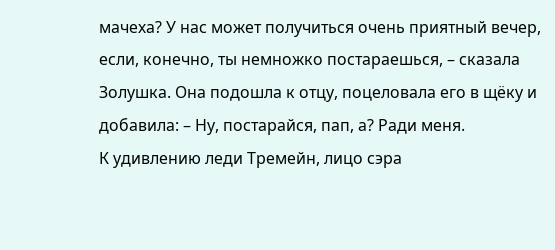мачеха? У нас может получиться очень приятный вечер, если, конечно, ты немножко постараешься, – сказала Золушка. Она подошла к отцу, поцеловала его в щёку и добавила: – Ну, постарайся, пап, а? Ради меня.
К удивлению леди Тремейн, лицо сэра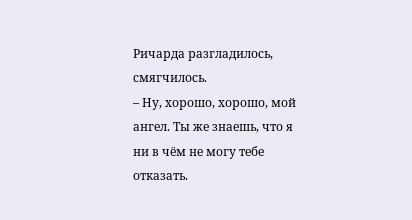Ричарда разгладилось, смягчилось.
– Ну, хорошо, хорошо, мой ангел. Ты же знаешь, что я ни в чём не могу тебе отказать.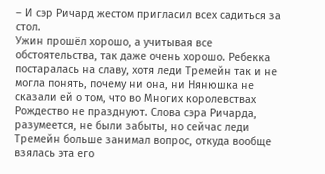– И сэр Ричард жестом пригласил всех садиться за стол.
Ужин прошёл хорошо, а учитывая все обстоятельства, так даже очень хорошо. Ребекка постаралась на славу, хотя леди Тремейн так и не могла понять, почему ни она, ни Нянюшка не сказали ей о том, что во Многих королевствах Рождество не празднуют. Слова сэра Ричарда, разумеется, не были забыты, но сейчас леди Тремейн больше занимал вопрос, откуда вообще взялась эта его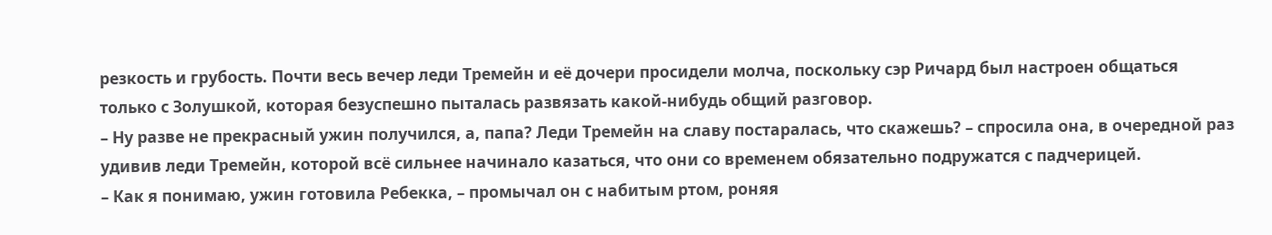резкость и грубость. Почти весь вечер леди Тремейн и её дочери просидели молча, поскольку сэр Ричард был настроен общаться только с Золушкой, которая безуспешно пыталась развязать какой-нибудь общий разговор.
– Ну разве не прекрасный ужин получился, а, папа? Леди Тремейн на славу постаралась, что скажешь? – спросила она, в очередной раз удивив леди Тремейн, которой всё сильнее начинало казаться, что они со временем обязательно подружатся с падчерицей.
– Как я понимаю, ужин готовила Ребекка, – промычал он с набитым ртом, роняя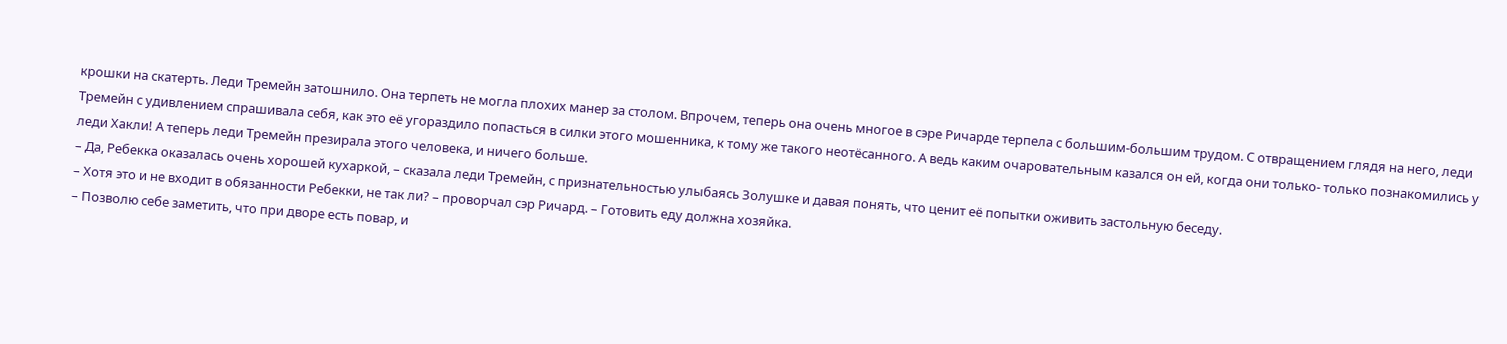крошки на скатерть. Леди Тремейн затошнило. Она терпеть не могла плохих манер за столом. Впрочем, теперь она очень многое в сэре Ричарде терпела с большим-большим трудом. С отвращением глядя на него, леди Тремейн с удивлением спрашивала себя, как это её угораздило попасться в силки этого мошенника, к тому же такого неотёсанного. А ведь каким очаровательным казался он ей, когда они только- только познакомились у леди Хакли! А теперь леди Тремейн презирала этого человека, и ничего больше.
– Да, Ребекка оказалась очень хорошей кухаркой, – сказала леди Тремейн, с признательностью улыбаясь Золушке и давая понять, что ценит её попытки оживить застольную беседу.
– Хотя это и не входит в обязанности Ребекки, не так ли? – проворчал сэр Ричард. – Готовить еду должна хозяйка.
– Позволю себе заметить, что при дворе есть повар, и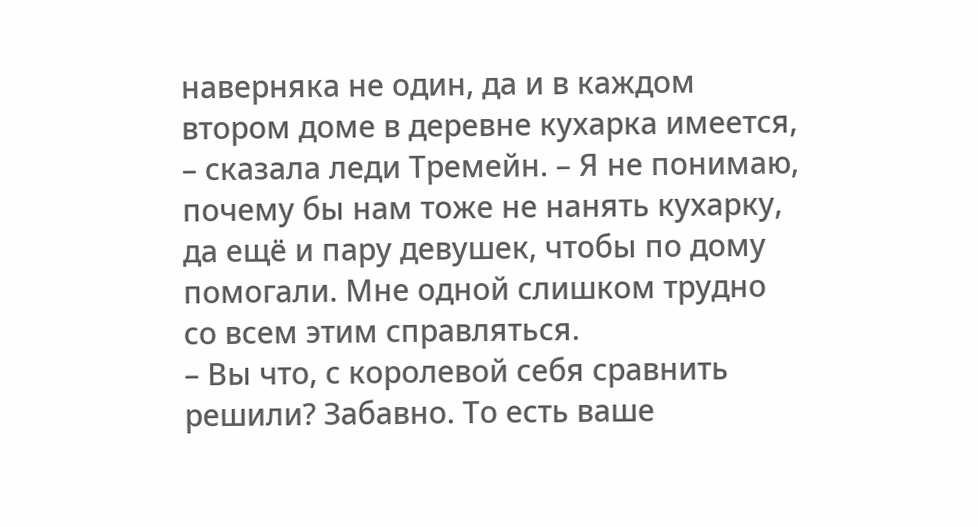наверняка не один, да и в каждом втором доме в деревне кухарка имеется, – сказала леди Тремейн. – Я не понимаю, почему бы нам тоже не нанять кухарку, да ещё и пару девушек, чтобы по дому помогали. Мне одной слишком трудно со всем этим справляться.
– Вы что, с королевой себя сравнить решили? Забавно. То есть ваше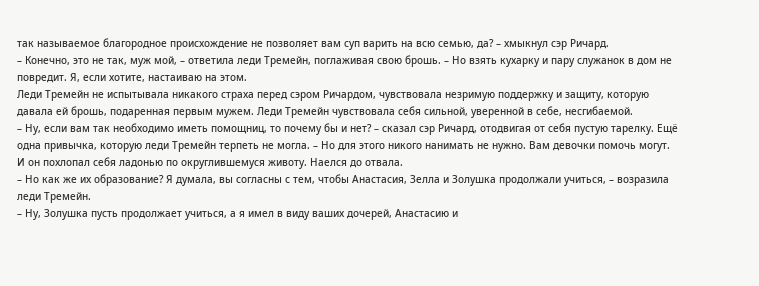так называемое благородное происхождение не позволяет вам суп варить на всю семью, да? – хмыкнул сэр Ричард.
– Конечно, это не так, муж мой, – ответила леди Тремейн, поглаживая свою брошь. – Но взять кухарку и пару служанок в дом не повредит. Я, если хотите, настаиваю на этом.
Леди Тремейн не испытывала никакого страха перед сэром Ричардом, чувствовала незримую поддержку и защиту, которую давала ей брошь, подаренная первым мужем. Леди Тремейн чувствовала себя сильной, уверенной в себе, несгибаемой.
– Ну, если вам так необходимо иметь помощниц, то почему бы и нет? – сказал сэр Ричард, отодвигая от себя пустую тарелку. Ещё одна привычка, которую леди Тремейн терпеть не могла. – Но для этого никого нанимать не нужно. Вам девочки помочь могут.
И он похлопал себя ладонью по округлившемуся животу. Наелся до отвала.
– Но как же их образование? Я думала, вы согласны с тем, чтобы Анастасия, Зелла и Золушка продолжали учиться, – возразила леди Тремейн.
– Ну, Золушка пусть продолжает учиться, а я имел в виду ваших дочерей, Анастасию и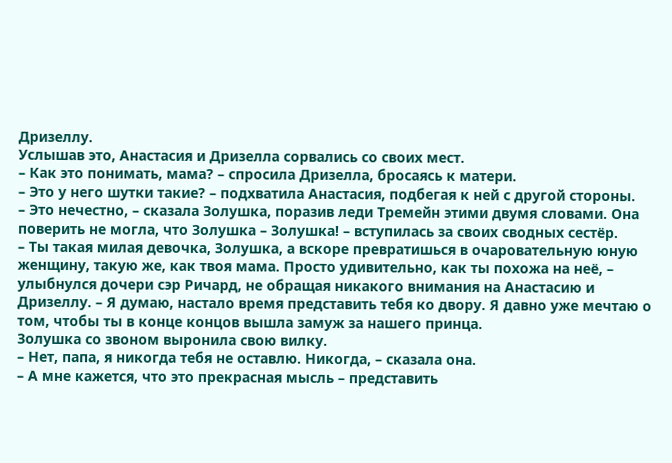Дризеллу.
Услышав это, Анастасия и Дризелла сорвались со своих мест.
– Как это понимать, мама? – спросила Дризелла, бросаясь к матери.
– Это у него шутки такие? – подхватила Анастасия, подбегая к ней с другой стороны.
– Это нечестно, – сказала Золушка, поразив леди Тремейн этими двумя словами. Она поверить не могла, что Золушка – Золушка! – вступилась за своих сводных сестёр.
– Ты такая милая девочка, Золушка, а вскоре превратишься в очаровательную юную женщину, такую же, как твоя мама. Просто удивительно, как ты похожа на неё, – улыбнулся дочери сэр Ричард, не обращая никакого внимания на Анастасию и Дризеллу. – Я думаю, настало время представить тебя ко двору. Я давно уже мечтаю о том, чтобы ты в конце концов вышла замуж за нашего принца.
Золушка со звоном выронила свою вилку.
– Нет, папа, я никогда тебя не оставлю. Никогда, – сказала она.
– А мне кажется, что это прекрасная мысль – представить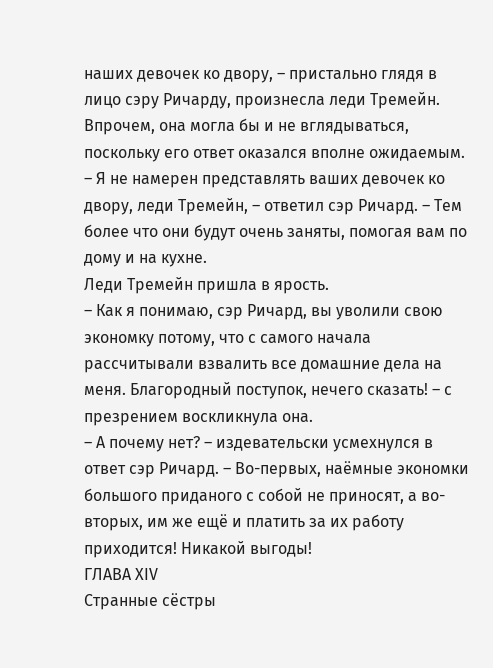наших девочек ко двору, – пристально глядя в лицо сэру Ричарду, произнесла леди Тремейн. Впрочем, она могла бы и не вглядываться, поскольку его ответ оказался вполне ожидаемым.
– Я не намерен представлять ваших девочек ко двору, леди Тремейн, – ответил сэр Ричард. – Тем более что они будут очень заняты, помогая вам по дому и на кухне.
Леди Тремейн пришла в ярость.
– Как я понимаю, сэр Ричард, вы уволили свою экономку потому, что с самого начала рассчитывали взвалить все домашние дела на меня. Благородный поступок, нечего сказать! – с презрением воскликнула она.
– А почему нет? – издевательски усмехнулся в ответ сэр Ричард. – Во-первых, наёмные экономки большого приданого с собой не приносят, а во-вторых, им же ещё и платить за их работу приходится! Никакой выгоды!
ГЛАВА XIV
Странные сёстры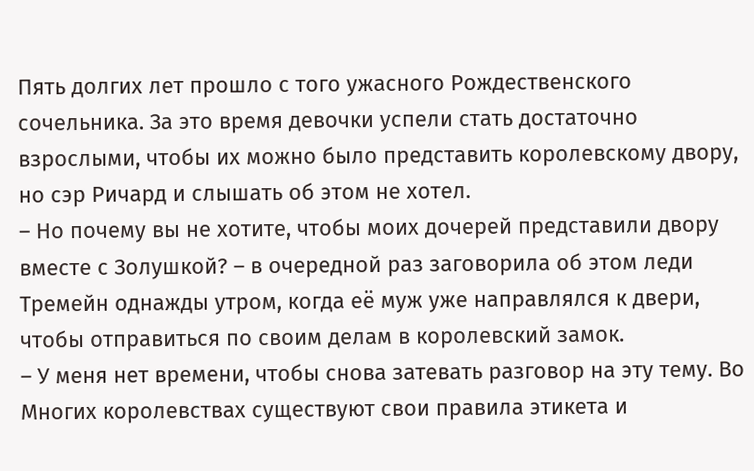Пять долгих лет прошло с того ужасного Рождественского сочельника. За это время девочки успели стать достаточно взрослыми, чтобы их можно было представить королевскому двору, но сэр Ричард и слышать об этом не хотел.
– Но почему вы не хотите, чтобы моих дочерей представили двору вместе с Золушкой? – в очередной раз заговорила об этом леди Тремейн однажды утром, когда её муж уже направлялся к двери, чтобы отправиться по своим делам в королевский замок.
– У меня нет времени, чтобы снова затевать разговор на эту тему. Во Многих королевствах существуют свои правила этикета и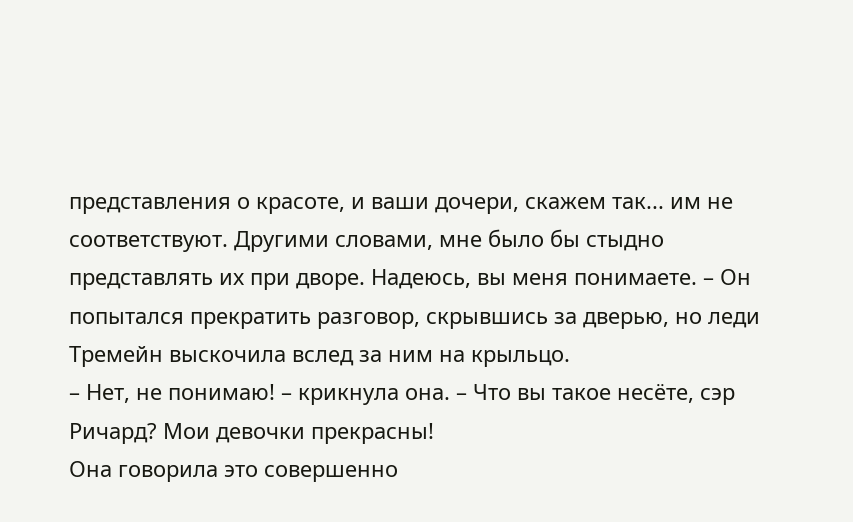представления о красоте, и ваши дочери, скажем так... им не соответствуют. Другими словами, мне было бы стыдно представлять их при дворе. Надеюсь, вы меня понимаете. – Он попытался прекратить разговор, скрывшись за дверью, но леди Тремейн выскочила вслед за ним на крыльцо.
– Нет, не понимаю! – крикнула она. – Что вы такое несёте, сэр Ричард? Мои девочки прекрасны!
Она говорила это совершенно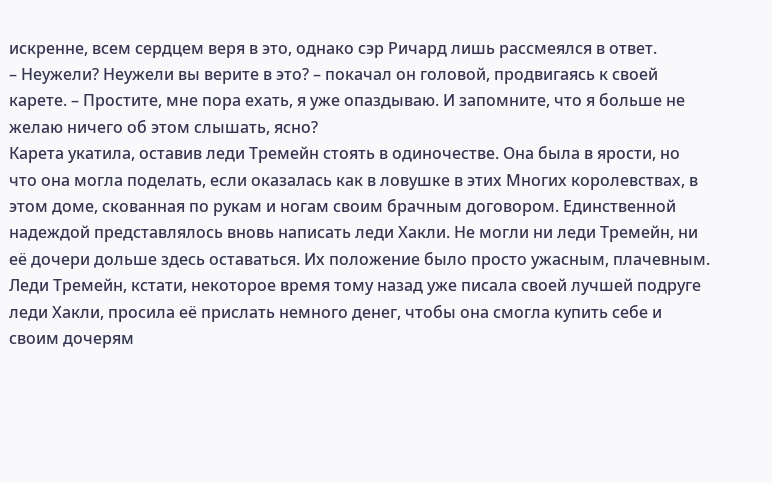искренне, всем сердцем веря в это, однако сэр Ричард лишь рассмеялся в ответ.
– Неужели? Неужели вы верите в это? – покачал он головой, продвигаясь к своей карете. – Простите, мне пора ехать, я уже опаздываю. И запомните, что я больше не желаю ничего об этом слышать, ясно?
Карета укатила, оставив леди Тремейн стоять в одиночестве. Она была в ярости, но что она могла поделать, если оказалась как в ловушке в этих Многих королевствах, в этом доме, скованная по рукам и ногам своим брачным договором. Единственной надеждой представлялось вновь написать леди Хакли. Не могли ни леди Тремейн, ни её дочери дольше здесь оставаться. Их положение было просто ужасным, плачевным. Леди Тремейн, кстати, некоторое время тому назад уже писала своей лучшей подруге леди Хакли, просила её прислать немного денег, чтобы она смогла купить себе и своим дочерям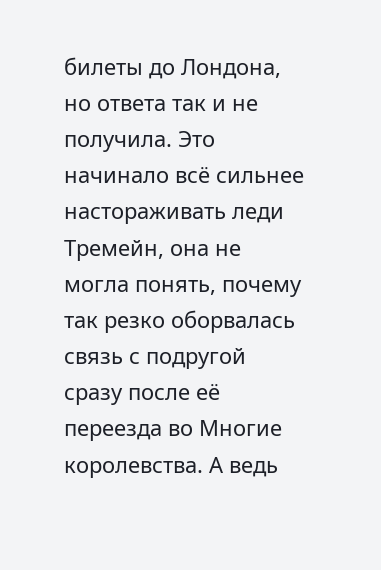билеты до Лондона, но ответа так и не получила. Это начинало всё сильнее настораживать леди Тремейн, она не могла понять, почему так резко оборвалась связь с подругой сразу после её переезда во Многие королевства. А ведь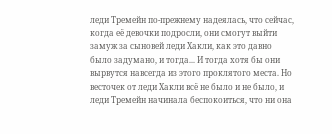леди Тремейн по-прежнему надеялась, что сейчас, когда её девочки подросли, они смогут выйти замуж за сыновей леди Хакли, как это давно было задумано, и тогда... И тогда хотя бы они вырвутся навсегда из этого проклятого места. Но весточек от леди Хакли всё не было и не было, и леди Тремейн начинала беспокоиться, что ни она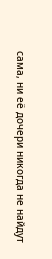сама, ни её дочери никогда не найдут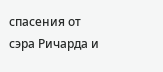спасения от сэра Ричарда и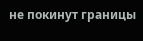не покинут границы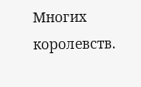Многих королевств.